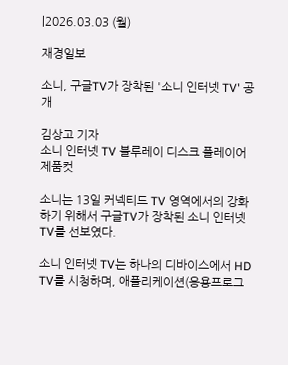|2026.03.03 (월)

재경일보

소니, 구글TV가 장착된 '소니 인터넷 TV' 공개

김상고 기자
소니 인터넷 TV 블루레이 디스크 플레이어 제품컷

소니는 13일 커넥티드 TV 영역에서의 강화하기 위해서 구글TV가 장착된 소니 인터넷 TV를 선보였다.

소니 인터넷 TV는 하나의 디바이스에서 HD TV를 시청하며, 애플리케이션(응용프로그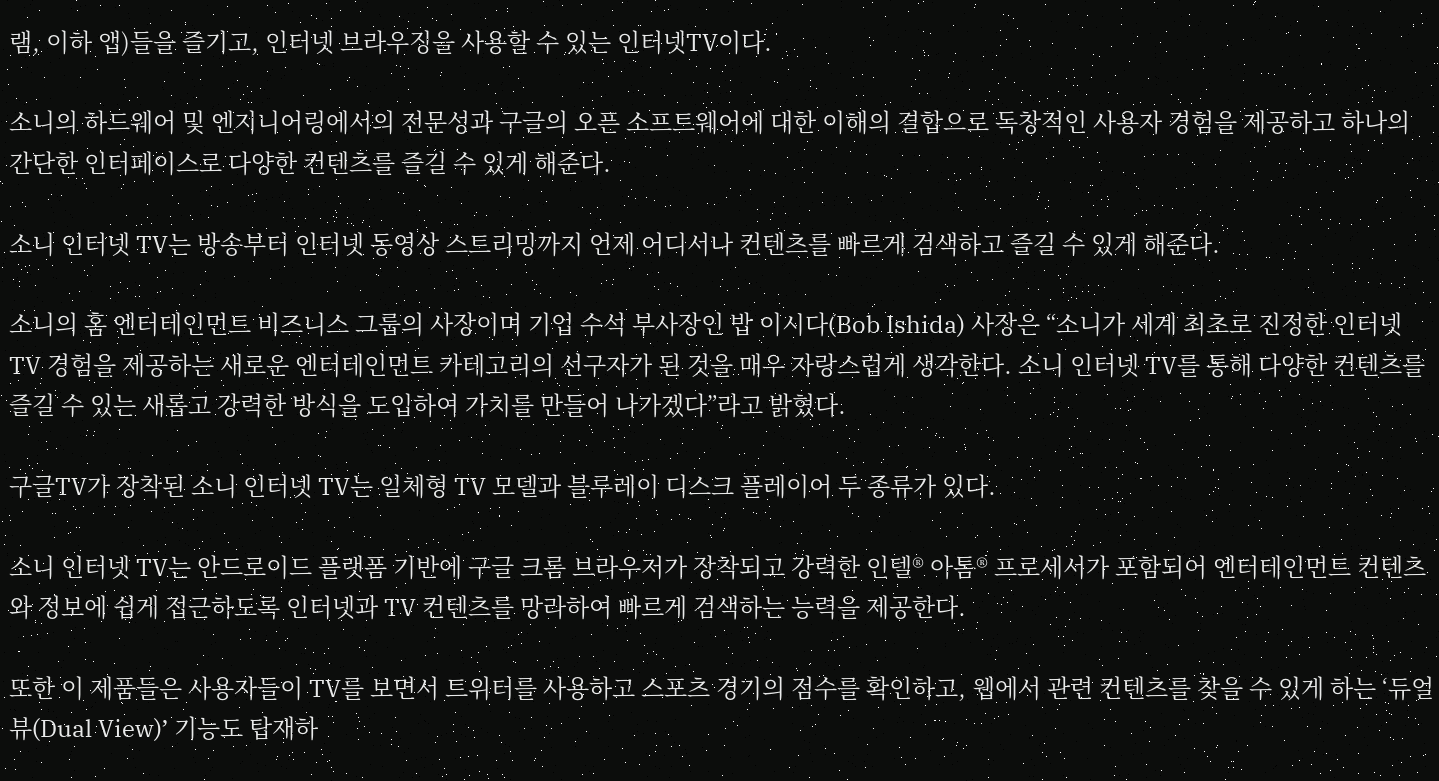램, 이하 앱)들을 즐기고, 인터넷 브라우징을 사용할 수 있는 인터넷TV이다.

소니의 하드웨어 및 엔지니어링에서의 전문성과 구글의 오픈 소프트웨어에 대한 이해의 결합으로 독창적인 사용자 경험을 제공하고 하나의 간단한 인터페이스로 다양한 컨텐츠를 즐길 수 있게 해준다.

소니 인터넷 TV는 방송부터 인터넷 동영상 스트리밍까지 언제 어디서나 컨텐츠를 빠르게 검색하고 즐길 수 있게 해준다.

소니의 홈 엔터테인먼트 비즈니스 그룹의 사장이며 기업 수석 부사장인 밥 이시다(Bob Ishida) 사장은 “소니가 세계 최초로 진정한 인터넷 TV 경험을 제공하는 새로운 엔터테인먼트 카테고리의 선구자가 된 것을 매우 자랑스럽게 생각한다. 소니 인터넷 TV를 통해 다양한 컨텐츠를 즐길 수 있는 새롭고 강력한 방식을 도입하여 가치를 만들어 나가겠다”라고 밝혔다.

구글TV가 장착된 소니 인터넷 TV는 일체형 TV 모델과 블루레이 디스크 플레이어 두 종류가 있다.

소니 인터넷 TV는 안드로이드 플랫폼 기반에 구글 크롬 브라우저가 장착되고 강력한 인텔® 아톰® 프로세서가 포함되어 엔터테인먼트 컨텐츠와 정보에 쉽게 접근하도록 인터넷과 TV 컨텐츠를 망라하여 빠르게 검색하는 능력을 제공한다.

또한 이 제품들은 사용자들이 TV를 보면서 트위터를 사용하고 스포츠 경기의 점수를 확인하고, 웹에서 관련 컨텐츠를 찾을 수 있게 하는 ‘듀얼 뷰(Dual View)’ 기능도 탑재하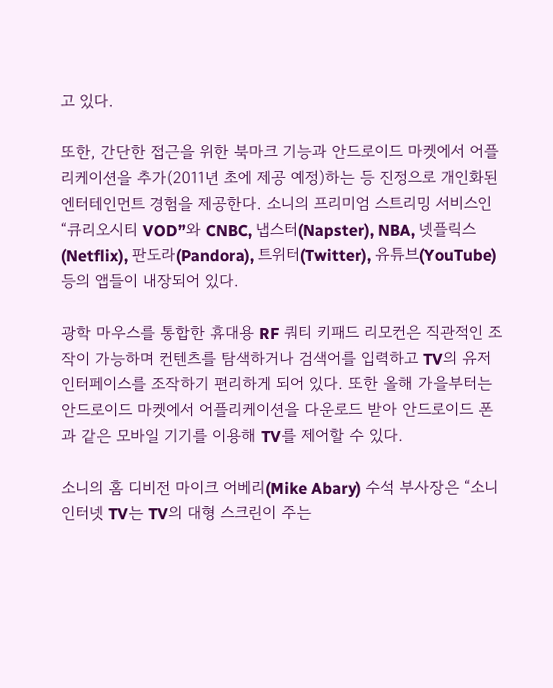고 있다.

또한, 간단한 접근을 위한 북마크 기능과 안드로이드 마켓에서 어플리케이션을 추가(2011년 초에 제공 예정)하는 등 진정으로 개인화된 엔터테인먼트 경험을 제공한다. 소니의 프리미엄 스트리밍 서비스인 “큐리오시티 VOD”와 CNBC, 냅스터(Napster), NBA, 넷플릭스(Netflix), 판도라(Pandora), 트위터(Twitter), 유튜브(YouTube) 등의 앱들이 내장되어 있다.

광학 마우스를 통합한 휴대용 RF 쿼티 키패드 리모컨은 직관적인 조작이 가능하며 컨텐츠를 탐색하거나 검색어를 입력하고 TV의 유저 인터페이스를 조작하기 편리하게 되어 있다. 또한 올해 가을부터는 안드로이드 마켓에서 어플리케이션을 다운로드 받아 안드로이드 폰과 같은 모바일 기기를 이용해 TV를 제어할 수 있다.

소니의 홈 디비전 마이크 어베리(Mike Abary) 수석 부사장은 “소니 인터넷 TV는 TV의 대형 스크린이 주는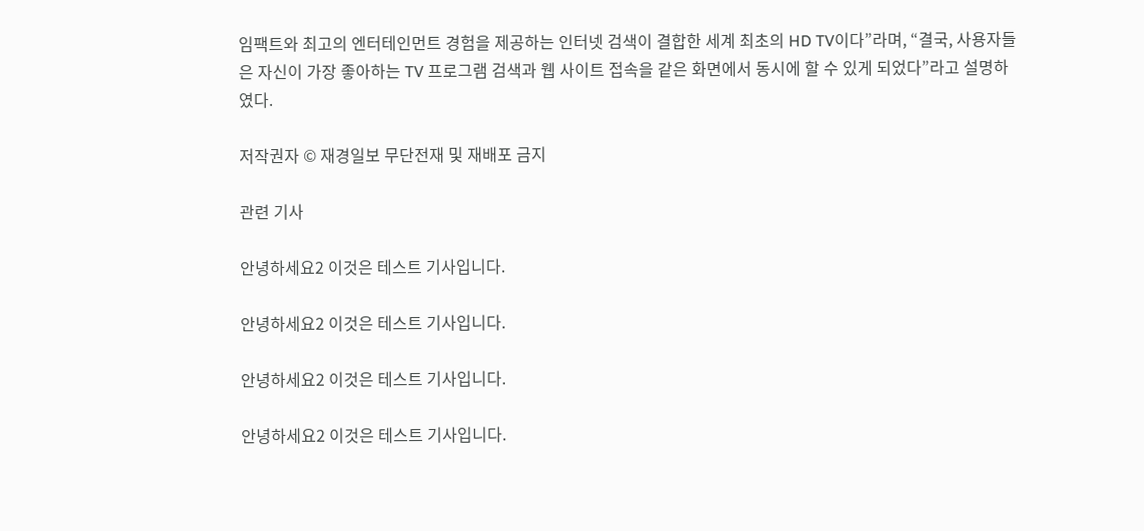임팩트와 최고의 엔터테인먼트 경험을 제공하는 인터넷 검색이 결합한 세계 최초의 HD TV이다”라며, “결국, 사용자들은 자신이 가장 좋아하는 TV 프로그램 검색과 웹 사이트 접속을 같은 화면에서 동시에 할 수 있게 되었다”라고 설명하였다.

저작권자 © 재경일보 무단전재 및 재배포 금지

관련 기사

안녕하세요2 이것은 테스트 기사입니다.

안녕하세요2 이것은 테스트 기사입니다.

안녕하세요2 이것은 테스트 기사입니다.

안녕하세요2 이것은 테스트 기사입니다.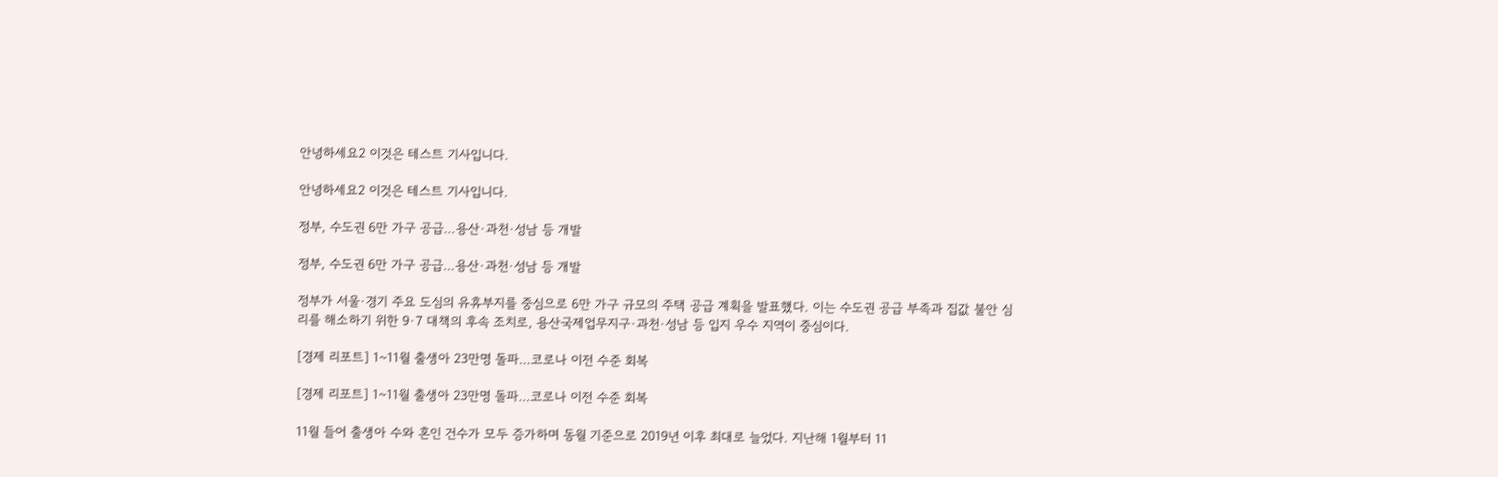안녕하세요2 이것은 테스트 기사입니다.

안녕하세요2 이것은 테스트 기사입니다.

정부, 수도권 6만 가구 공급…용산·과천·성남 등 개발

정부, 수도권 6만 가구 공급…용산·과천·성남 등 개발

정부가 서울·경기 주요 도심의 유휴부지를 중심으로 6만 가구 규모의 주택 공급 계획을 발표했다. 이는 수도권 공급 부족과 집값 불안 심리를 해소하기 위한 9·7 대책의 후속 조치로, 용산국제업무지구·과천·성남 등 입지 우수 지역이 중심이다.

[경제 리포트] 1~11월 출생아 23만명 돌파…코로나 이전 수준 회복

[경제 리포트] 1~11월 출생아 23만명 돌파…코로나 이전 수준 회복

11월 들어 출생아 수와 혼인 건수가 모두 증가하며 동월 기준으로 2019년 이후 최대로 늘었다. 지난해 1월부터 11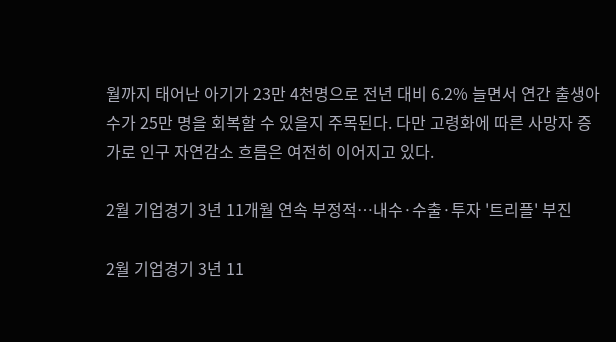월까지 태어난 아기가 23만 4천명으로 전년 대비 6.2% 늘면서 연간 출생아 수가 25만 명을 회복할 수 있을지 주목된다. 다만 고령화에 따른 사망자 증가로 인구 자연감소 흐름은 여전히 이어지고 있다.

2월 기업경기 3년 11개월 연속 부정적…내수·수출·투자 '트리플' 부진

2월 기업경기 3년 11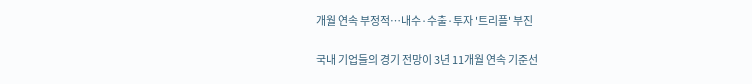개월 연속 부정적…내수·수출·투자 '트리플' 부진

국내 기업들의 경기 전망이 3년 11개월 연속 기준선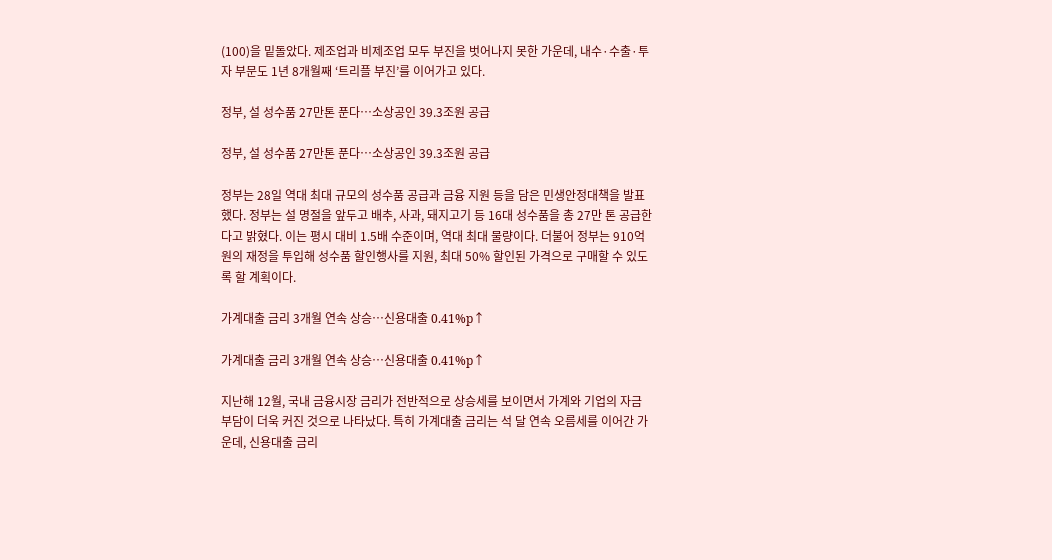(100)을 밑돌았다. 제조업과 비제조업 모두 부진을 벗어나지 못한 가운데, 내수·수출·투자 부문도 1년 8개월째 ‘트리플 부진’를 이어가고 있다.

정부, 설 성수품 27만톤 푼다…소상공인 39.3조원 공급

정부, 설 성수품 27만톤 푼다…소상공인 39.3조원 공급

정부는 28일 역대 최대 규모의 성수품 공급과 금융 지원 등을 담은 민생안정대책을 발표했다. 정부는 설 명절을 앞두고 배추, 사과, 돼지고기 등 16대 성수품을 총 27만 톤 공급한다고 밝혔다. 이는 평시 대비 1.5배 수준이며, 역대 최대 물량이다. 더불어 정부는 910억 원의 재정을 투입해 성수품 할인행사를 지원, 최대 50% 할인된 가격으로 구매할 수 있도록 할 계획이다.

가계대출 금리 3개월 연속 상승…신용대출 0.41%p↑

가계대출 금리 3개월 연속 상승…신용대출 0.41%p↑

지난해 12월, 국내 금융시장 금리가 전반적으로 상승세를 보이면서 가계와 기업의 자금 부담이 더욱 커진 것으로 나타났다. 특히 가계대출 금리는 석 달 연속 오름세를 이어간 가운데, 신용대출 금리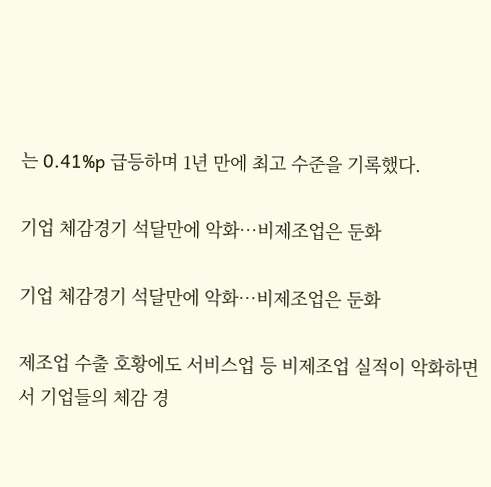는 0.41%p 급등하며 1년 만에 최고 수준을 기록했다.

기업 체감경기 석달만에 악화…비제조업은 둔화

기업 체감경기 석달만에 악화…비제조업은 둔화

제조업 수출 호황에도 서비스업 등 비제조업 실적이 악화하면서 기업들의 체감 경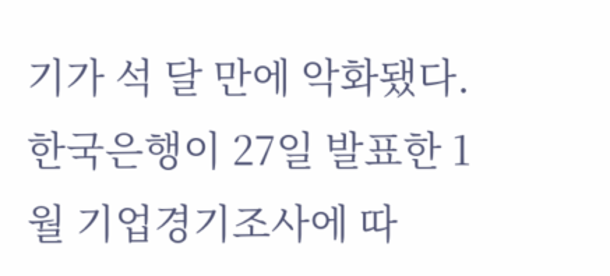기가 석 달 만에 악화됐다. 한국은행이 27일 발표한 1월 기업경기조사에 따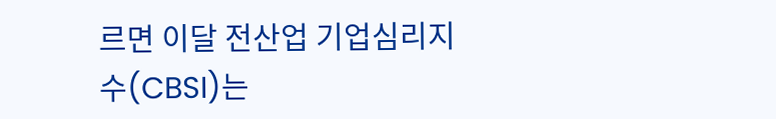르면 이달 전산업 기업심리지수(CBSI)는